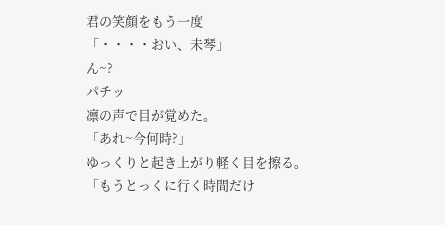君の笑顔をもう一度
「・・・・おい、未琴」
ん~?
パチッ
凛の声で目が覚めた。
「あれ~今何時?」
ゆっくりと起き上がり軽く目を擦る。
「もうとっくに行く時間だけ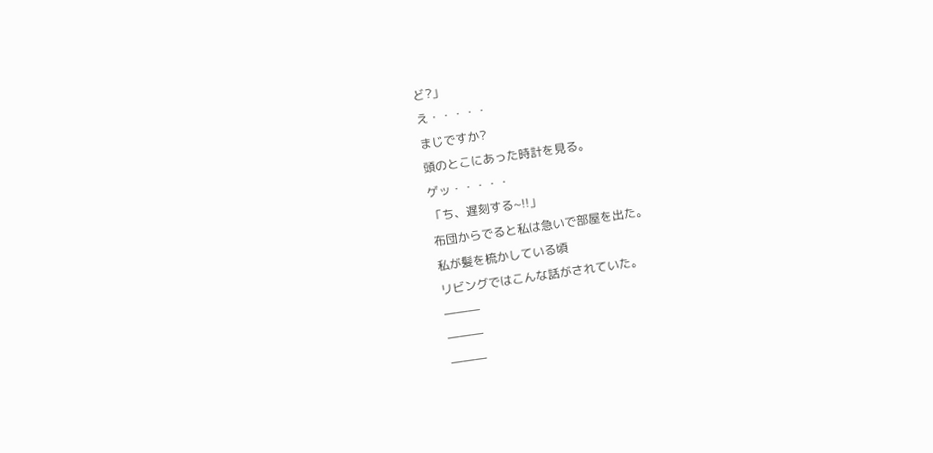ど?」
え・・・・・
まじですか?
頭のとこにあった時計を見る。
ゲッ・・・・・
「ち、遅刻する~!!」
布団からでると私は急いで部屋を出た。
私が髪を梳かしている頃
リビングではこんな話がされていた。
―――
―――
―――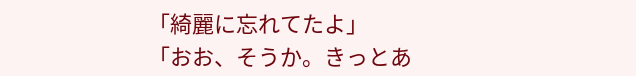「綺麗に忘れてたよ」
「おお、そうか。きっとあ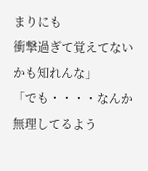まりにも
衝撃過ぎて覚えてないかも知れんな」
「でも・・・・なんか無理してるよう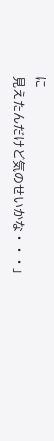に
見えたんだけど気のせいかな・・・」